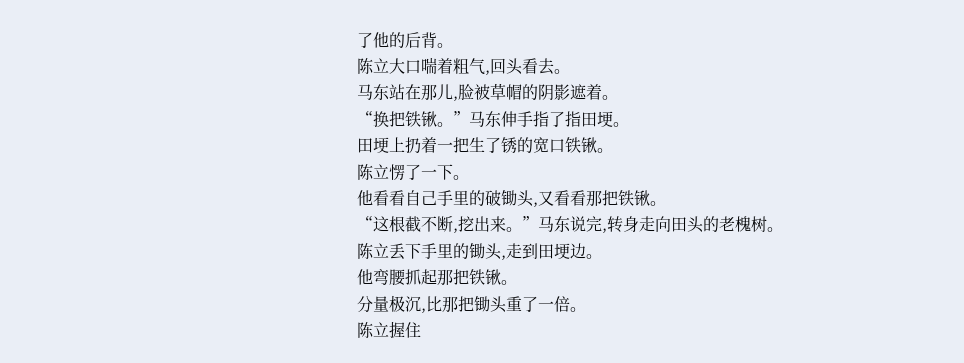了他的后背。
陈立大口喘着粗气,回头看去。
马东站在那儿,脸被草帽的阴影遮着。
“换把铁锹。”马东伸手指了指田埂。
田埂上扔着一把生了锈的宽口铁锹。
陈立愣了一下。
他看看自己手里的破锄头,又看看那把铁锹。
“这根截不断,挖出来。”马东说完,转身走向田头的老槐树。
陈立丢下手里的锄头,走到田埂边。
他弯腰抓起那把铁锹。
分量极沉,比那把锄头重了一倍。
陈立握住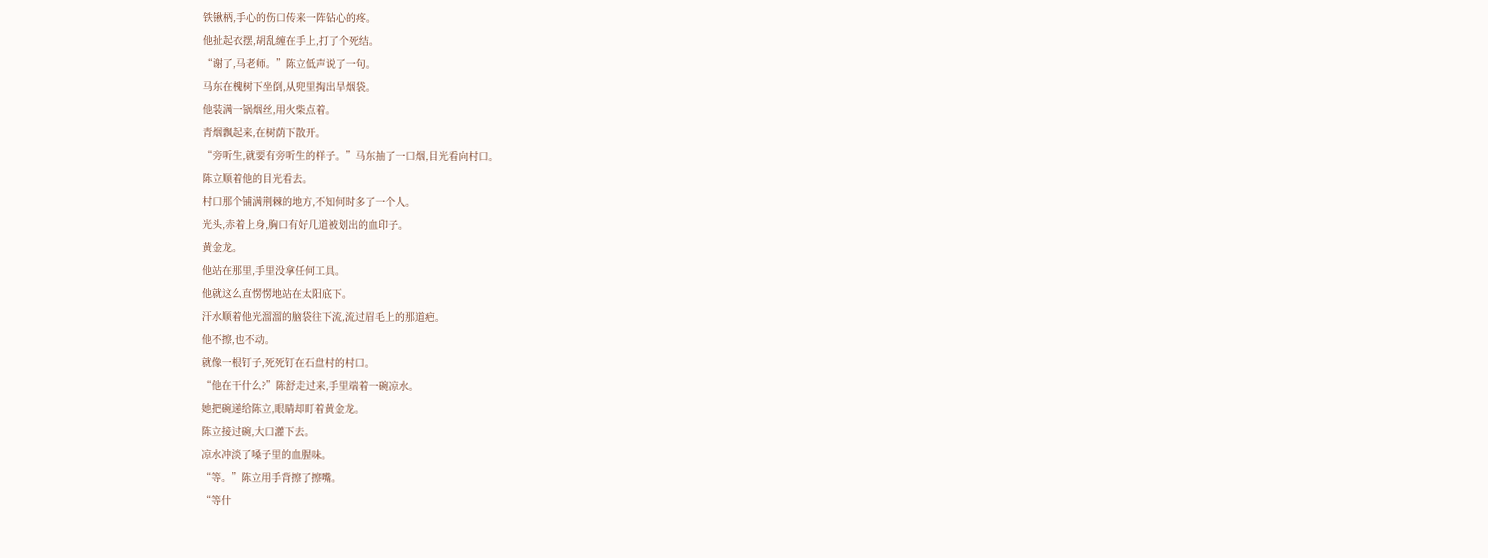铁锹柄,手心的伤口传来一阵钻心的疼。
他扯起衣摆,胡乱缠在手上,打了个死结。
“谢了,马老师。”陈立低声说了一句。
马东在槐树下坐倒,从兜里掏出旱烟袋。
他装满一锅烟丝,用火柴点着。
青烟飘起来,在树荫下散开。
“旁听生,就要有旁听生的样子。”马东抽了一口烟,目光看向村口。
陈立顺着他的目光看去。
村口那个铺满荆棘的地方,不知何时多了一个人。
光头,赤着上身,胸口有好几道被划出的血印子。
黄金龙。
他站在那里,手里没拿任何工具。
他就这么直愣愣地站在太阳底下。
汗水顺着他光溜溜的脑袋往下流,流过眉毛上的那道疤。
他不擦,也不动。
就像一根钉子,死死钉在石盘村的村口。
“他在干什么?”陈舒走过来,手里端着一碗凉水。
她把碗递给陈立,眼睛却盯着黄金龙。
陈立接过碗,大口灌下去。
凉水冲淡了嗓子里的血腥味。
“等。”陈立用手背擦了擦嘴。
“等什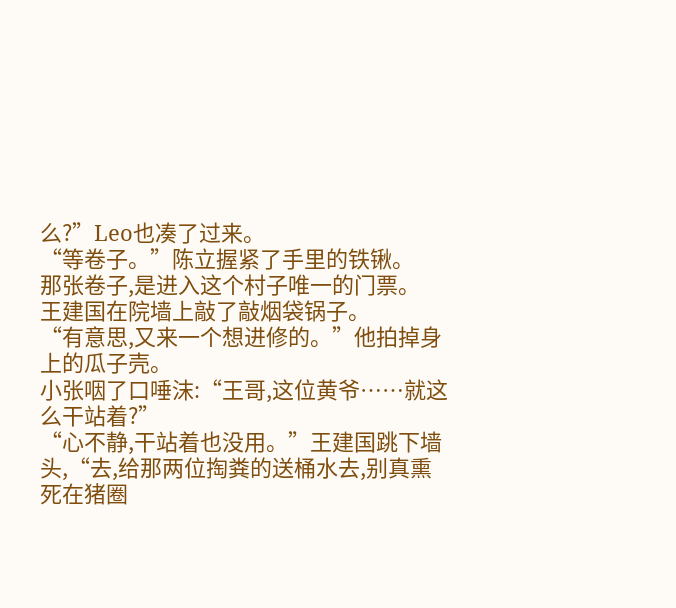么?”Leo也凑了过来。
“等卷子。”陈立握紧了手里的铁锹。
那张卷子,是进入这个村子唯一的门票。
王建国在院墙上敲了敲烟袋锅子。
“有意思,又来一个想进修的。”他拍掉身上的瓜子壳。
小张咽了口唾沫:“王哥,这位黄爷……就这么干站着?”
“心不静,干站着也没用。”王建国跳下墙头,“去,给那两位掏粪的送桶水去,别真熏死在猪圈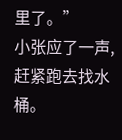里了。”
小张应了一声,赶紧跑去找水桶。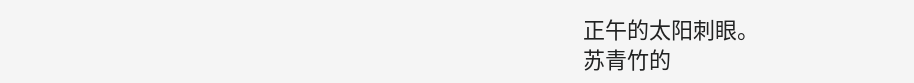正午的太阳刺眼。
苏青竹的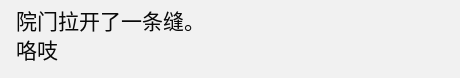院门拉开了一条缝。
咯吱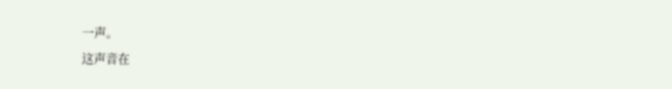一声。
这声音在